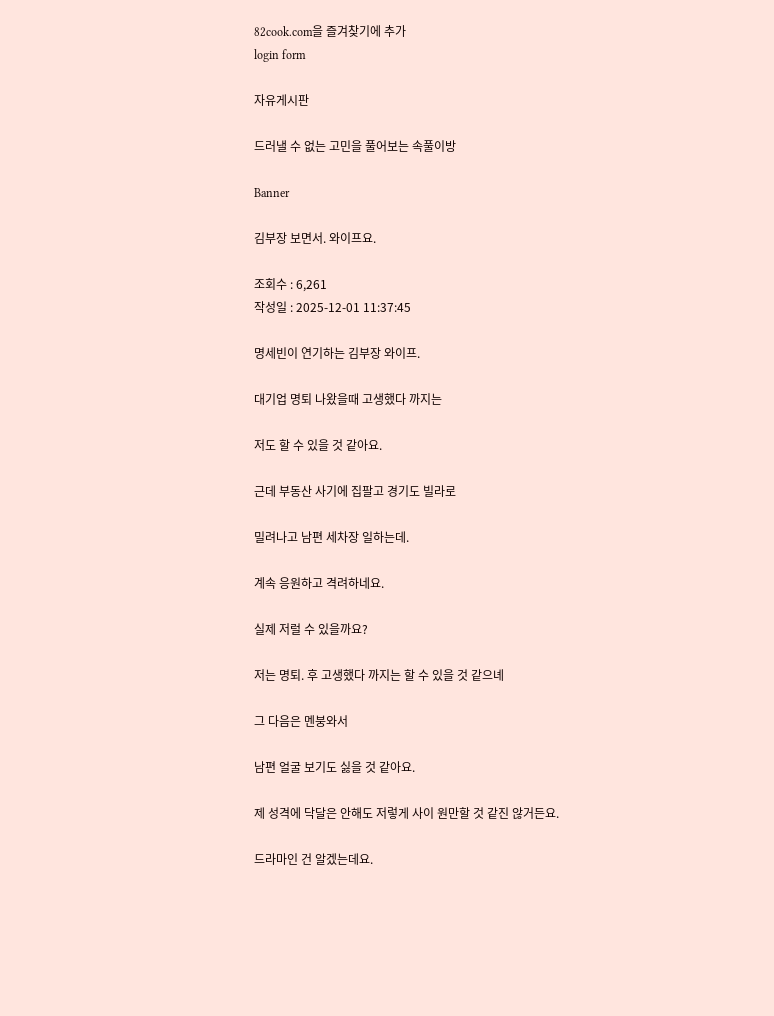82cook.com을 즐겨찾기에 추가
login form

자유게시판

드러낼 수 없는 고민을 풀어보는 속풀이방

Banner

김부장 보면서. 와이프요.

조회수 : 6,261
작성일 : 2025-12-01 11:37:45

명세빈이 연기하는 김부장 와이프.

대기업 명퇴 나왔을때 고생했다 까지는

저도 할 수 있을 것 같아요.

근데 부동산 사기에 집팔고 경기도 빌라로

밀려나고 남편 세차장 일하는데.

계속 응원하고 격려하네요.

실제 저럴 수 있을까요?

저는 명퇴. 후 고생했다 까지는 할 수 있을 것 같으녜

그 다음은 멘붕와서

남편 얼굴 보기도 싫을 것 같아요.

제 성격에 닥달은 안해도 저렇게 사이 원만할 것 같진 않거든요.

드라마인 건 알겠는데요.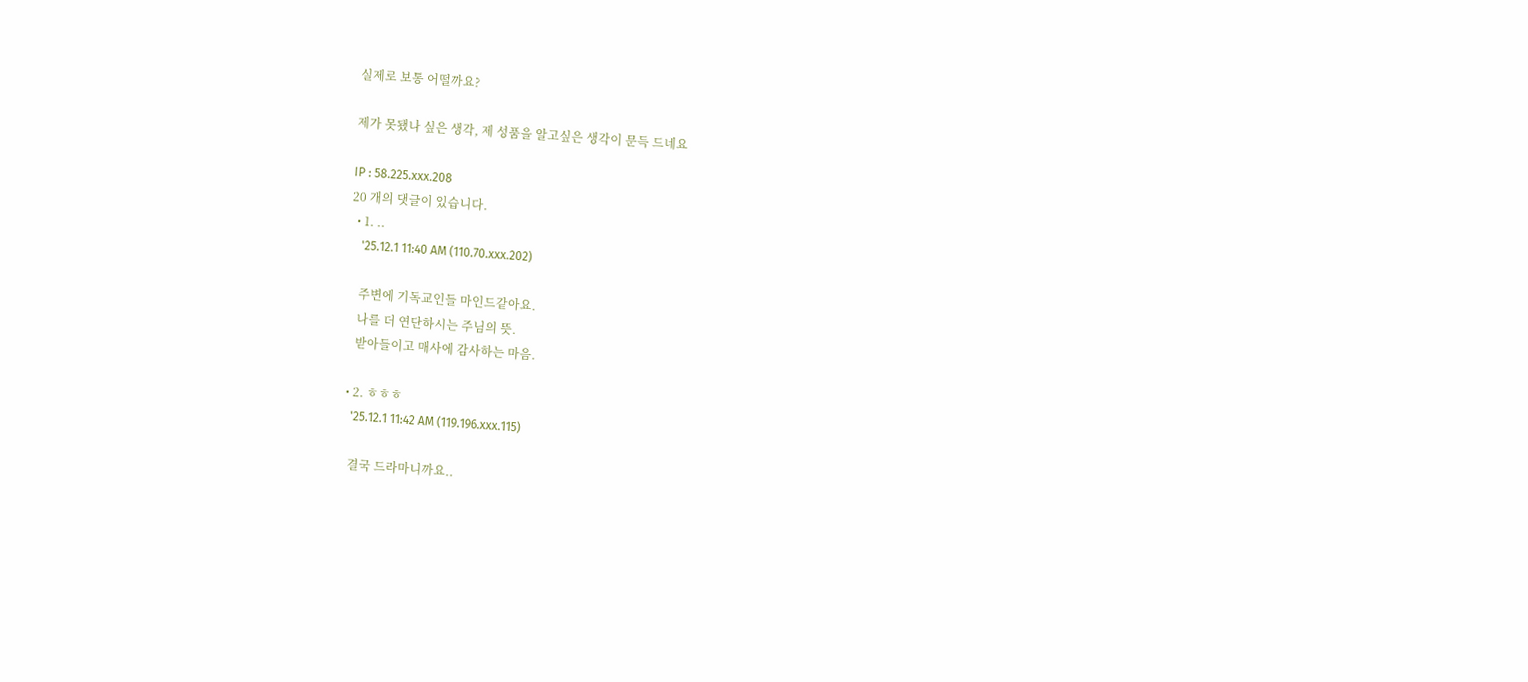실제로 보통 어떨까요?

제가 못됐나 싶은 생각, 제 성품을 알고싶은 생각이 문득 드네요

IP : 58.225.xxx.208
20 개의 댓글이 있습니다.
  • 1. ..
    '25.12.1 11:40 AM (110.70.xxx.202)

    주변에 기독교인들 마인드같아요.
    나를 더 연단하시는 주님의 뜻.
    받아들이고 매사에 감사하는 마음.

  • 2. ㅎㅎㅎ
    '25.12.1 11:42 AM (119.196.xxx.115)

    결국 드라마니까요..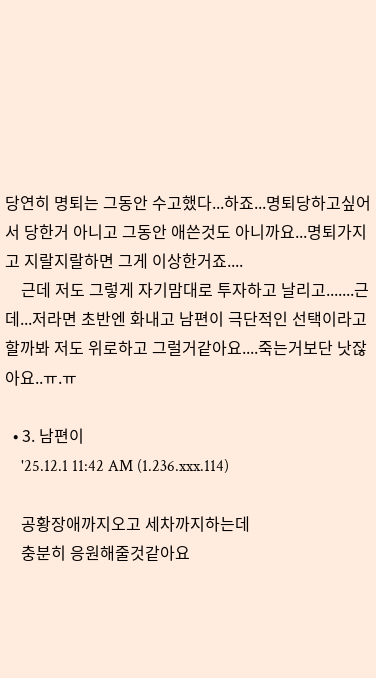당연히 명퇴는 그동안 수고했다...하죠...명퇴당하고싶어서 당한거 아니고 그동안 애쓴것도 아니까요...명퇴가지고 지랄지랄하면 그게 이상한거죠....
    근데 저도 그렇게 자기맘대로 투자하고 날리고.......근데...저라면 초반엔 화내고 남편이 극단적인 선택이라고 할까봐 저도 위로하고 그럴거같아요....죽는거보단 낫잖아요..ㅠ.ㅠ

  • 3. 남편이
    '25.12.1 11:42 AM (1.236.xxx.114)

    공황장애까지오고 세차까지하는데
    충분히 응원해줄것같아요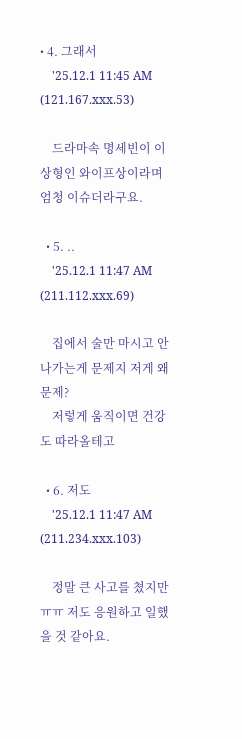• 4. 그래서
    '25.12.1 11:45 AM (121.167.xxx.53)

    드라마속 명세빈이 이상형인 와이프상이라며 엄청 이슈더라구요.

  • 5. ..
    '25.12.1 11:47 AM (211.112.xxx.69)

    집에서 술만 마시고 안나가는게 문제지 저게 왜 문제?
    저렇게 움직이면 건강도 따라올테고

  • 6. 저도
    '25.12.1 11:47 AM (211.234.xxx.103)

    정말 큰 사고를 쳤지만 ㅠㅠ 저도 응원하고 일했을 것 같아요.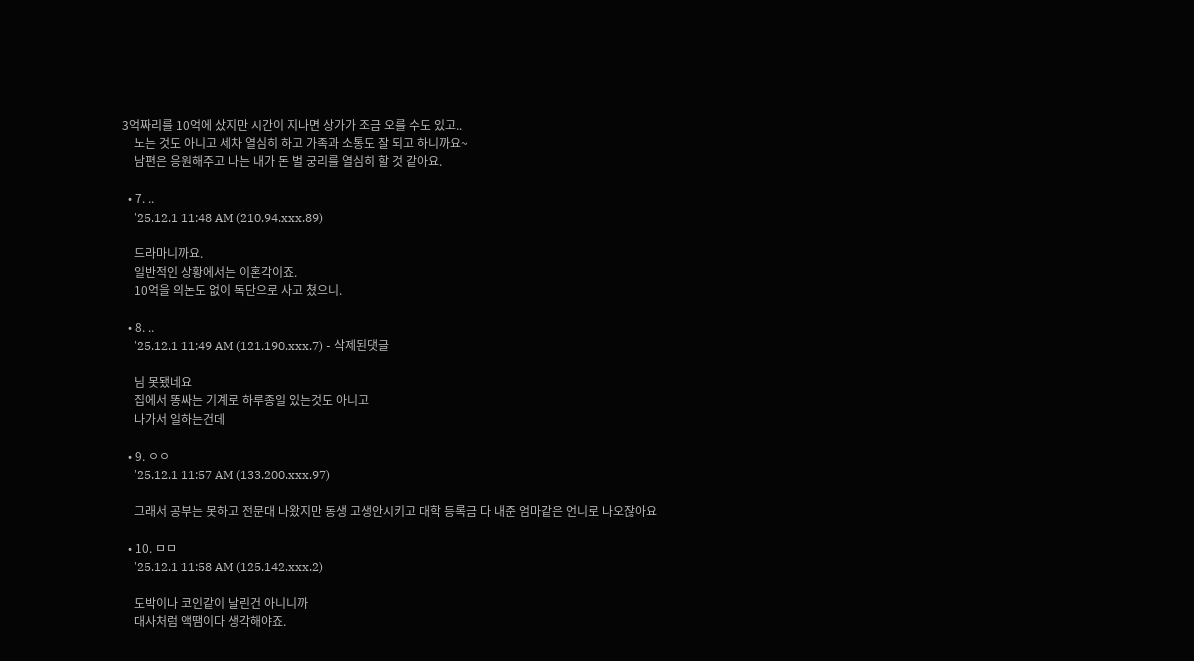3억짜리를 10억에 샀지만 시간이 지나면 상가가 조금 오를 수도 있고..
    노는 것도 아니고 세차 열심히 하고 가족과 소통도 잘 되고 하니까요~
    남편은 응원해주고 나는 내가 돈 벌 궁리를 열심히 할 것 같아요.

  • 7. ..
    '25.12.1 11:48 AM (210.94.xxx.89)

    드라마니까요.
    일반적인 상황에서는 이혼각이죠.
    10억을 의논도 없이 독단으로 사고 쳤으니.

  • 8. ..
    '25.12.1 11:49 AM (121.190.xxx.7) - 삭제된댓글

    님 못됐네요
    집에서 똥싸는 기계로 하루종일 있는것도 아니고
    나가서 일하는건데

  • 9. ㅇㅇ
    '25.12.1 11:57 AM (133.200.xxx.97)

    그래서 공부는 못하고 전문대 나왔지만 동생 고생안시키고 대학 등록금 다 내준 엄마같은 언니로 나오잖아요

  • 10. ㅁㅁ
    '25.12.1 11:58 AM (125.142.xxx.2)

    도박이나 코인같이 날린건 아니니까
    대사처럼 액땜이다 생각해야죠.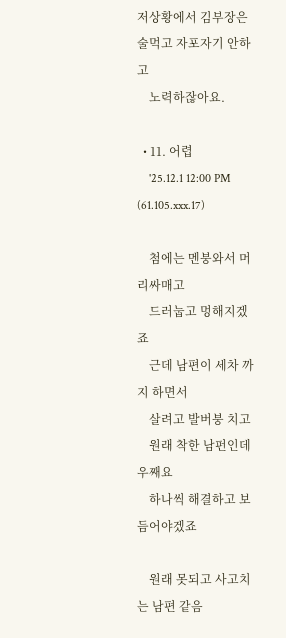저상황에서 김부장은 술먹고 자포자기 안하고
    노력하잖아요.

  • 11. 어렵
    '25.12.1 12:00 PM (61.105.xxx.17)

    첨에는 멘붕와서 머리싸매고
    드러눕고 멍해지겠죠
    근데 남편이 세차 까지 하면서
    살려고 발버붕 치고
    원래 착한 남펀인데 우째요
    하나씩 해결하고 보듬어야겠죠

    원래 못되고 사고치는 남편 같음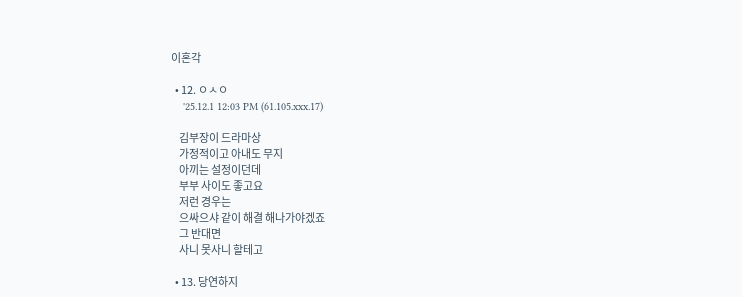이혼각

  • 12. ㅇㅅㅇ
    '25.12.1 12:03 PM (61.105.xxx.17)

    김부장이 드라마상
    가정적이고 아내도 무지
    아끼는 설정이던데
    부부 사이도 좋고요
    저런 경우는
    으싸으샤 같이 해결 해나가야겠죠
    그 반대면
    사니 못사니 할테고

  • 13. 당연하지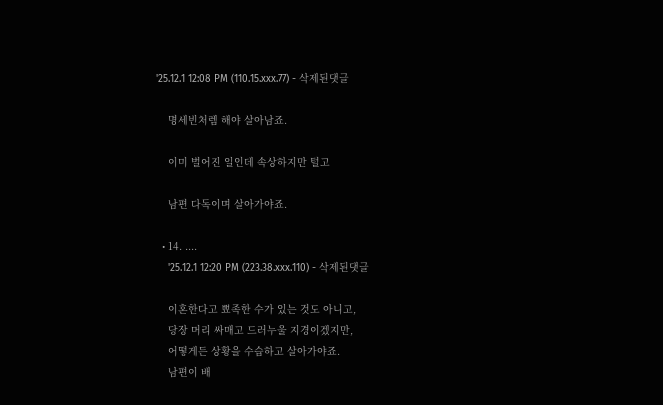'25.12.1 12:08 PM (110.15.xxx.77) - 삭제된댓글

    명세빈처렘 해야 살아남죠.

    이미 벌어진 일인데 속상하지만 털고

    남편 다독이며 살아가야죠.

  • 14. ....
    '25.12.1 12:20 PM (223.38.xxx.110) - 삭제된댓글

    이혼한다고 뾰족한 수가 있는 것도 아니고,
    당장 머리 싸매고 드러누울 지경이겠지만,
    어떻게든 상황을 수습하고 살아가야죠.
    남편이 배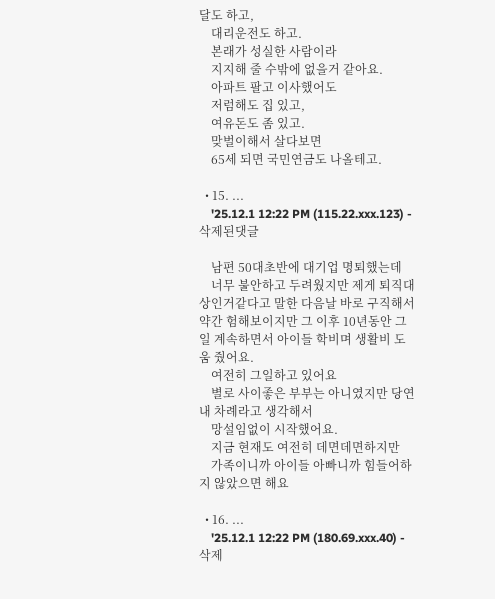달도 하고,
    대리운전도 하고.
    본래가 성실한 사람이라
    지지해 줄 수밖에 없을거 같아요.
    아파트 팔고 이사했어도
    저럼해도 집 있고,
    여유돈도 좀 있고.
    맞벌이해서 살다보면
    65세 되면 국민연금도 나올테고.

  • 15. ...
    '25.12.1 12:22 PM (115.22.xxx.123) - 삭제된댓글

    남편 50대초반에 대기업 명퇴했는데
    너무 불안하고 두려웠지만 제게 퇴직대상인거같다고 말한 다음날 바로 구직해서 약간 험해보이지만 그 이후 10년동안 그일 계속하면서 아이들 학비며 생활비 도움 줬어요.
    여전히 그일하고 있어요
    별로 사이좋은 부부는 아니였지만 당연 내 차례라고 생각해서
    망설임없이 시작했어요.
    지금 현재도 여전히 데면데면하지만
    가족이니까 아이들 아빠니까 힘들어하지 않았으면 해요

  • 16. ...
    '25.12.1 12:22 PM (180.69.xxx.40) - 삭제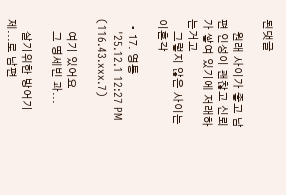된댓글

    원래 사이가 좋고 남편 인성이 괜찮고 신뢰가 쌓여 있기에 저래하는거고
    그렇지 않은 사이는 이혼각

  • 17. 영통
    '25.12.1 12:27 PM (116.43.xxx.7)

    여기 있어요
    그 명세빈 과...

    살기위한 방어기제...로 남편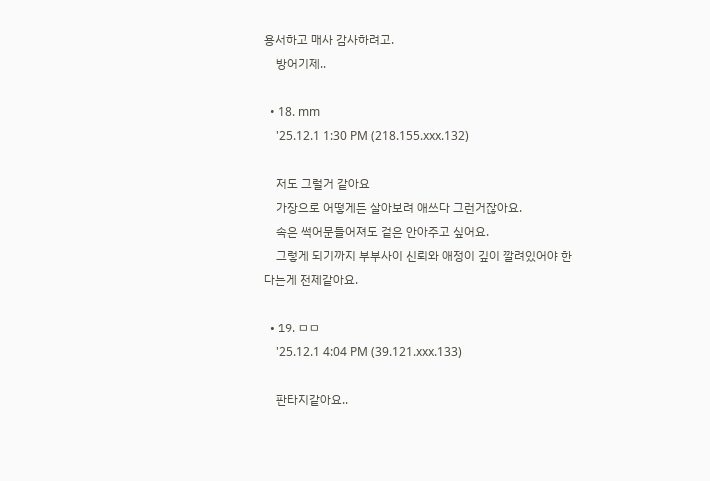용서하고 매사 감사하려고.
    방어기제..

  • 18. mm
    '25.12.1 1:30 PM (218.155.xxx.132)

    저도 그럴거 같아요
    가장으로 어떻게든 살아보려 애쓰다 그런거잖아요.
    속은 썩어문들어져도 겉은 안아주고 싶어요.
    그렇게 되기까지 부부사이 신뢰와 애정이 깊이 깔려있어야 한다는게 전제같아요.

  • 19. ㅁㅁ
    '25.12.1 4:04 PM (39.121.xxx.133)

    판타지같아요..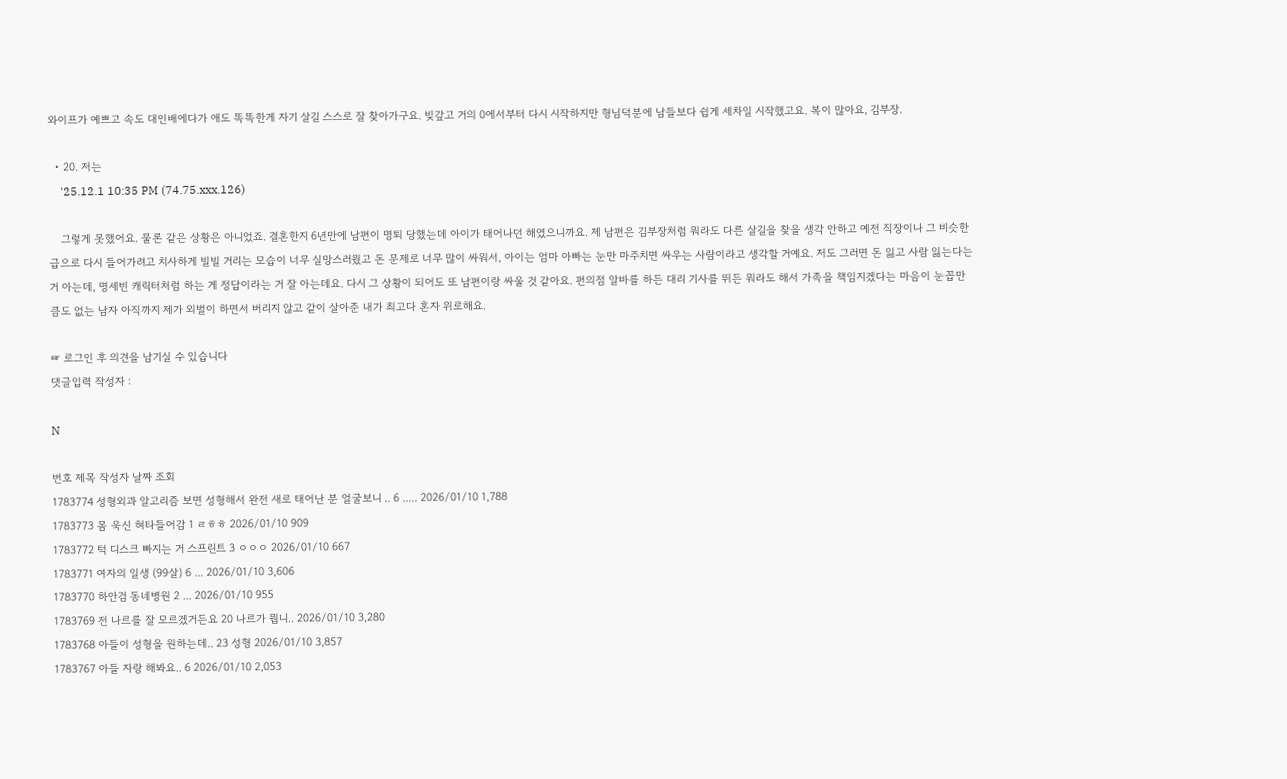와이프가 예쁘고 속도 대인배에다가 애도 똑똑한게 자기 살길 스스로 잘 찾아가구요. 빚갚고 거의 0에서부터 다시 시작하지만 형님덕분에 남들보다 쉽게 세차일 시작했고요. 복이 많아요, 김부장.

  • 20. 저는
    '25.12.1 10:35 PM (74.75.xxx.126)

    그렇게 못했어요. 물론 같은 상황은 아니었죠. 결혼한지 6년만에 남편이 명퇴 당했는데 아이가 태어나던 해였으니까요. 제 남편은 김부장처럼 뭐라도 다른 살길을 찾을 생각 안하고 예전 직장이나 그 비슷한 급으로 다시 들어가려고 치사하게 빌빌 거리는 모습이 너무 실망스러웠고 돈 문제로 너무 많이 싸워서, 아이는 엄마 아빠는 눈만 마주치면 싸우는 사람이라고 생각할 거예요. 저도 그러면 돈 잃고 사람 잃는다는 거 아는데, 명세빈 캐릭터처럼 하는 게 정답이라는 거 잘 아는데요. 다시 그 상황이 되어도 또 남편이랑 싸울 것 같아요. 편의점 알바를 하든 대리 기사를 뛰든 뭐라도 해서 가족을 책임지겠다는 마음이 눈꼽만큼도 없는 남자 아직까지 제가 외벌이 하면서 버리지 않고 같이 살아준 내가 최고다 혼자 위로해요.

☞ 로그인 후 의견을 남기실 수 있습니다
댓글입력 작성자 :

N

번호 제목 작성자 날짜 조회
1783774 성형외과 알고리즘 보면 성형해서 완전 새로 태어난 분 얼굴보니 .. 6 ..... 2026/01/10 1,788
1783773 몸 욱신 혀타들어감 1 ㄹㅎㅎ 2026/01/10 909
1783772 턱 디스크 빠지는 거 스프린트 3 ㅇㅇㅇ 2026/01/10 667
1783771 여자의 일생 (99살) 6 ... 2026/01/10 3,606
1783770 하안검 동네병원 2 ... 2026/01/10 955
1783769 전 나르를 잘 모르겠거든요 20 나르가 뭡니.. 2026/01/10 3,280
1783768 아들이 성형을 원하는데.. 23 성형 2026/01/10 3,857
1783767 아들 자랑 해봐요.. 6 2026/01/10 2,053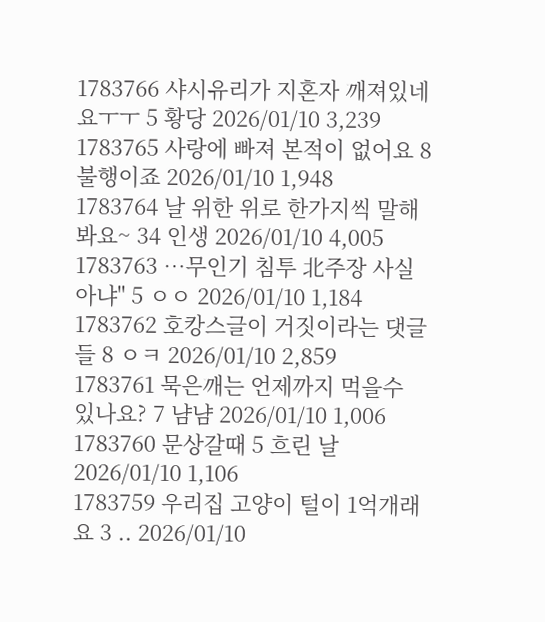1783766 샤시유리가 지혼자 깨져있네요ㅜㅜ 5 황당 2026/01/10 3,239
1783765 사랑에 빠져 본적이 없어요 8 불행이죠 2026/01/10 1,948
1783764 날 위한 위로 한가지씩 말해봐요~ 34 인생 2026/01/10 4,005
1783763 …무인기 침투 北주장 사실 아냐" 5 ㅇㅇ 2026/01/10 1,184
1783762 호캉스글이 거짓이라는 댓글들 8 ㅇㅋ 2026/01/10 2,859
1783761 묵은깨는 언제까지 먹을수 있나요? 7 냠냠 2026/01/10 1,006
1783760 문상갈때 5 흐린 날 2026/01/10 1,106
1783759 우리집 고양이 털이 1억개래요 3 .. 2026/01/10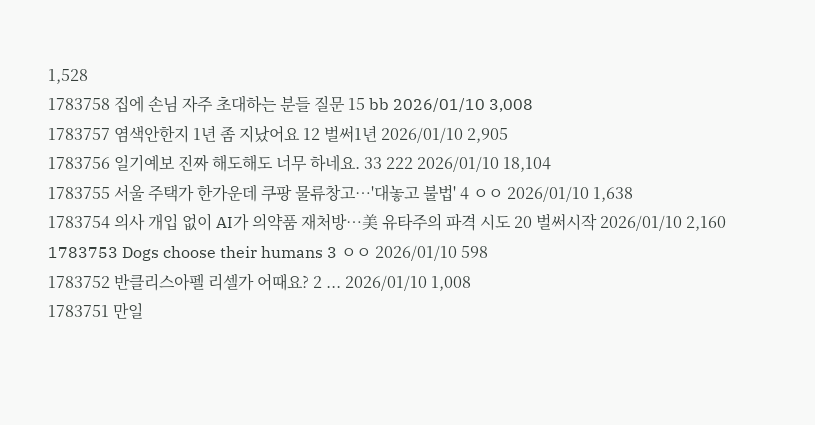1,528
1783758 집에 손님 자주 초대하는 분들 질문 15 bb 2026/01/10 3,008
1783757 염색안한지 1년 좀 지났어요 12 벌써1년 2026/01/10 2,905
1783756 일기예보 진짜 해도해도 너무 하네요. 33 222 2026/01/10 18,104
1783755 서울 주택가 한가운데 쿠팡 물류창고…'대놓고 불법' 4 ㅇㅇ 2026/01/10 1,638
1783754 의사 개입 없이 AI가 의약품 재처방…美 유타주의 파격 시도 20 벌써시작 2026/01/10 2,160
1783753 Dogs choose their humans 3 ㅇㅇ 2026/01/10 598
1783752 반클리스아펠 리셀가 어때요? 2 ... 2026/01/10 1,008
1783751 만일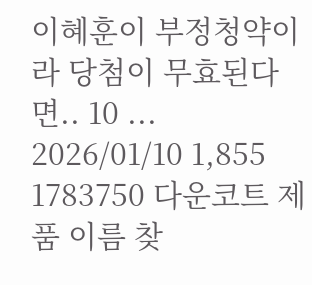이혜훈이 부정청약이라 당첨이 무효된다면.. 10 ... 2026/01/10 1,855
1783750 다운코트 제품 이름 찾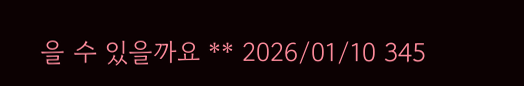을 수 있을까요 ** 2026/01/10 345